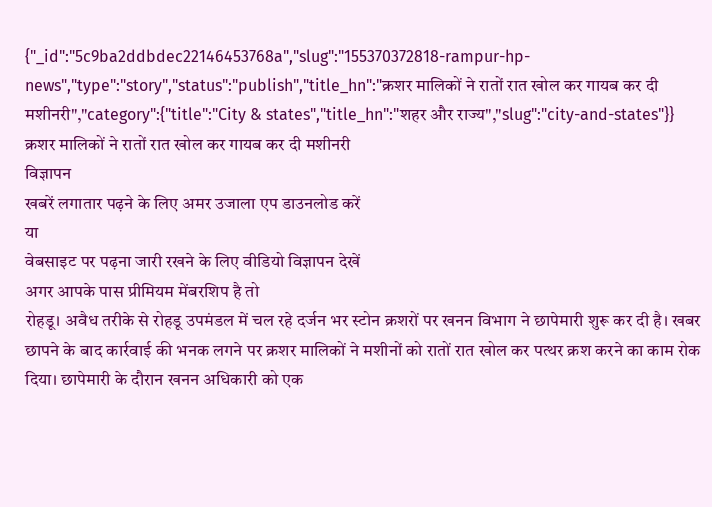{"_id":"5c9ba2ddbdec22146453768a","slug":"155370372818-rampur-hp-news","type":"story","status":"publish","title_hn":"क्रशर मालिकों ने रातों रात खोल कर गायब कर दी मशीनरी","category":{"title":"City & states","title_hn":"शहर और राज्य","slug":"city-and-states"}}
क्रशर मालिकों ने रातों रात खोल कर गायब कर दी मशीनरी
विज्ञापन
खबरें लगातार पढ़ने के लिए अमर उजाला एप डाउनलोड करें
या
वेबसाइट पर पढ़ना जारी रखने के लिए वीडियो विज्ञापन देखें
अगर आपके पास प्रीमियम मेंबरशिप है तो
रोहडू। अवैध तरीके से रोहडू उपमंडल में चल रहे दर्जन भर स्टोन क्रशरों पर खनन विभाग ने छापेमारी शुरू कर दी है। खबर छापने के बाद कार्रवाई की भनक लगने पर क्रशर मालिकों ने मशीनों को रातों रात खोल कर पत्थर क्रश करने का काम रोक दिया। छापेमारी के दौरान खनन अधिकारी को एक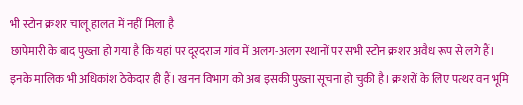भी स्टोन क्रशर चालू हालत में नहीं मिला है
छापेमारी के बाद पुख्ता हो गया है कि यहां पर दूरदराज गांव में अलग-अलग स्थानों पर सभी स्टोन क्रशर अवैध रूप से लगे हैं। इनके मालिक भी अधिकांश ठेकेदार ही हैं। खनन विभाग को अब इसकी पुख्ता सूचना हो चुकी है। क्रशरों के लिए पत्थर वन भूमि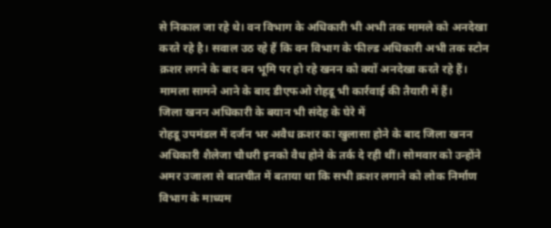से निकाल जा रहे थे। वन विभाग के अधिकारी भी अभी तक मामले को अनदेखा करते रहे है। सवाल उठ रहे हैं कि वन विभाग के फील्ड अधिकारी अभी तक स्टोन क्रशर लगने के बाद वन भूमि पर हो रहे खनन को क्यों अनदेखा करते रहे हैं। मामला सामने आने के बाद डीएफओ रोहडू भी कार्रवाई की तैयारी में हैं।
जिला खनन अधिकारी के बयान भी संदेह के घेरे में
रोहडू उपमंडल में दर्जन भर अवैध क्रशर का खुलासा होने के बाद जिला खनन अधिकारी शैलेजा चौधरी इनको वैध होने के तर्क दे रही थीं। सोमवार को उन्होंने अमर उजाला से बातचीत में बताया था कि सभी क्रशर लगाने को लोक निर्माण विभाग के माध्यम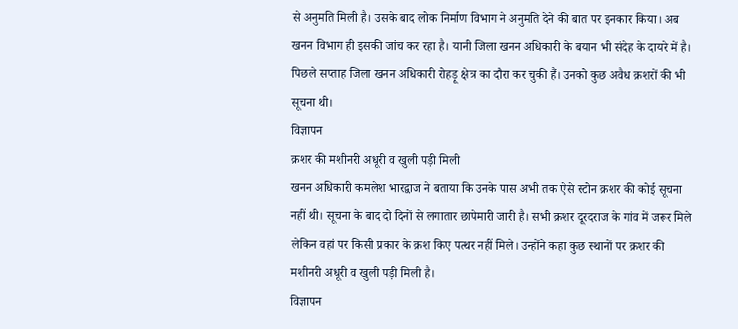से अनुमति मिली है। उसके बाद लोक निर्माण विभाग ने अनुमति देने की बात पर इनकार किया। अब खनन विभाग ही इसकी जांच कर रहा है। यानी जिला खनन अधिकारी के बयान भी संदेह के दायरे में है। पिछले सप्ताह जिला खनन अधिकारी रोहड़ू क्षेत्र का दौरा कर चुकी हैं। उनको कुछ अवैध क्रशरों की भी सूचना थी।
विज्ञापन
क्रशर की मशीनरी अधूरी व खुली पड़ी मिली
खनन अधिकारी कमलेश भारद्वाज ने बताया कि उनके पास अभी तक ऐसे स्टोन क्रशर की कोई सूचना नहीं थी। सूचना के बाद दो दिनों से लगातार छापेमारी जारी है। सभी क्रशर दूरदराज के गांव में जरूर मिले लेकिन वहां पर किसी प्रकार के क्रश किए पत्थर नहीं मिले। उन्होंने कहा कुछ स्थानों पर क्रशर की मशीनरी अधूरी व खुली पड़ी मिली है।
विज्ञापन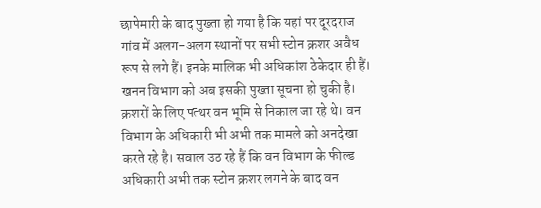छापेमारी के बाद पुख्ता हो गया है कि यहां पर दूरदराज गांव में अलग-अलग स्थानों पर सभी स्टोन क्रशर अवैध रूप से लगे हैं। इनके मालिक भी अधिकांश ठेकेदार ही हैं। खनन विभाग को अब इसकी पुख्ता सूचना हो चुकी है। क्रशरों के लिए पत्थर वन भूमि से निकाल जा रहे थे। वन विभाग के अधिकारी भी अभी तक मामले को अनदेखा करते रहे है। सवाल उठ रहे हैं कि वन विभाग के फील्ड अधिकारी अभी तक स्टोन क्रशर लगने के बाद वन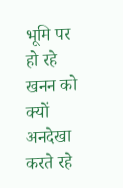भूमि पर हो रहे खनन को क्यों अनदेखा करते रहे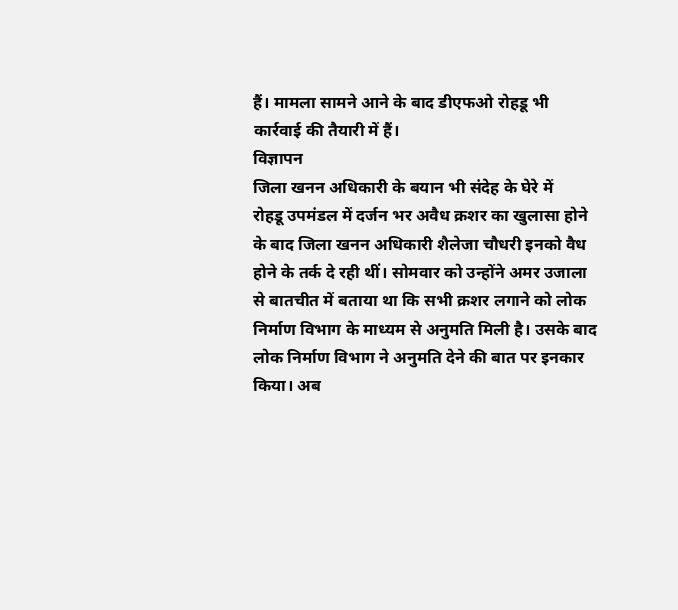हैं। मामला सामने आने के बाद डीएफओ रोहडू भी कार्रवाई की तैयारी में हैं।
विज्ञापन
जिला खनन अधिकारी के बयान भी संदेह के घेरे में
रोहडू उपमंडल में दर्जन भर अवैध क्रशर का खुलासा होने के बाद जिला खनन अधिकारी शैलेजा चौधरी इनको वैध होने के तर्क दे रही थीं। सोमवार को उन्होंने अमर उजाला से बातचीत में बताया था कि सभी क्रशर लगाने को लोक निर्माण विभाग के माध्यम से अनुमति मिली है। उसके बाद लोक निर्माण विभाग ने अनुमति देने की बात पर इनकार किया। अब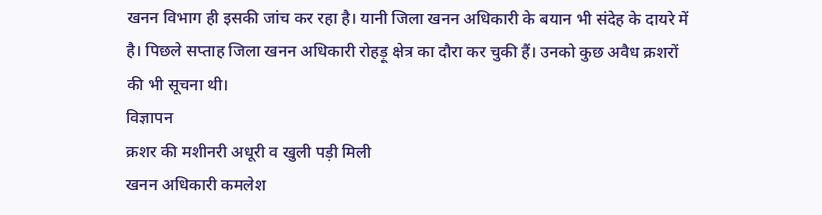खनन विभाग ही इसकी जांच कर रहा है। यानी जिला खनन अधिकारी के बयान भी संदेह के दायरे में है। पिछले सप्ताह जिला खनन अधिकारी रोहड़ू क्षेत्र का दौरा कर चुकी हैं। उनको कुछ अवैध क्रशरों की भी सूचना थी।
विज्ञापन
क्रशर की मशीनरी अधूरी व खुली पड़ी मिली
खनन अधिकारी कमलेश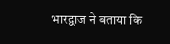भारद्वाज ने बताया कि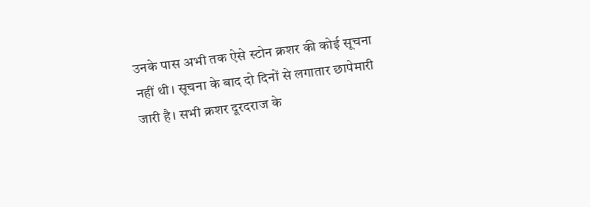उनके पास अभी तक ऐसे स्टोन क्रशर की कोई सूचना नहीं थी। सूचना के बाद दो दिनों से लगातार छापेमारी जारी है। सभी क्रशर दूरदराज के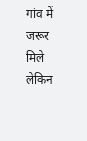गांव में जरूर मिले लेकिन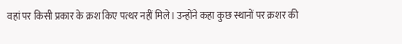वहां पर किसी प्रकार के क्रश किए पत्थर नहीं मिले। उन्होंने कहा कुछ स्थानों पर क्रशर की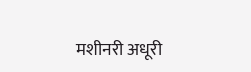मशीनरी अधूरी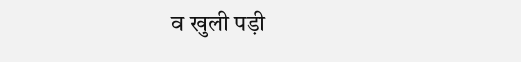व खुली पड़ी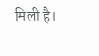मिली है।